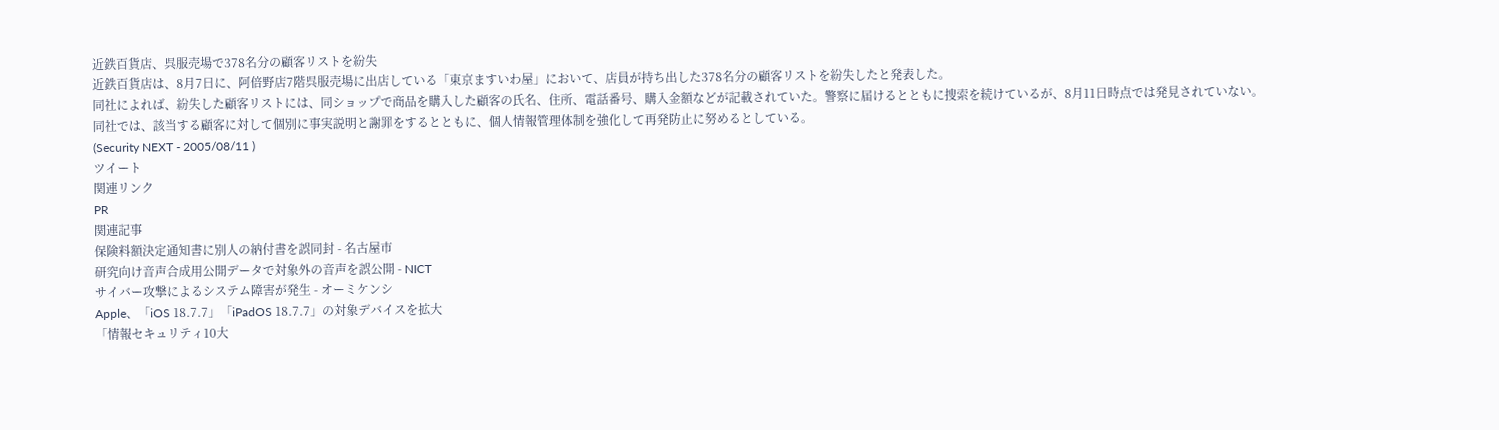近鉄百貨店、呉服売場で378名分の顧客リストを紛失
近鉄百貨店は、8月7日に、阿倍野店7階呉服売場に出店している「東京ますいわ屋」において、店員が持ち出した378名分の顧客リストを紛失したと発表した。
同社によれば、紛失した顧客リストには、同ショップで商品を購入した顧客の氏名、住所、電話番号、購入金額などが記載されていた。警察に届けるとともに捜索を続けているが、8月11日時点では発見されていない。
同社では、該当する顧客に対して個別に事実説明と謝罪をするとともに、個人情報管理体制を強化して再発防止に努めるとしている。
(Security NEXT - 2005/08/11 )
ツイート
関連リンク
PR
関連記事
保険料額決定通知書に別人の納付書を誤同封 - 名古屋市
研究向け音声合成用公開データで対象外の音声を誤公開 - NICT
サイバー攻撃によるシステム障害が発生 - オーミケンシ
Apple、「iOS 18.7.7」「iPadOS 18.7.7」の対象デバイスを拡大
「情報セキュリティ10大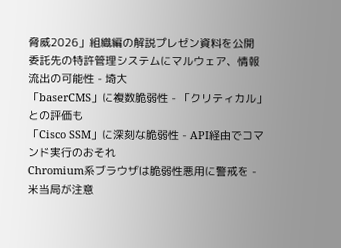脅威2026」組織編の解説プレゼン資料を公開
委託先の特許管理システムにマルウェア、情報流出の可能性 - 埼大
「baserCMS」に複数脆弱性 - 「クリティカル」との評価も
「Cisco SSM」に深刻な脆弱性 - API経由でコマンド実行のおそれ
Chromium系ブラウザは脆弱性悪用に警戒を - 米当局が注意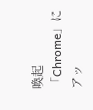喚起
「Chrome」にアッ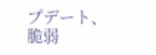プデート、脆弱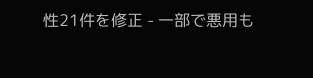性21件を修正 - 一部で悪用も